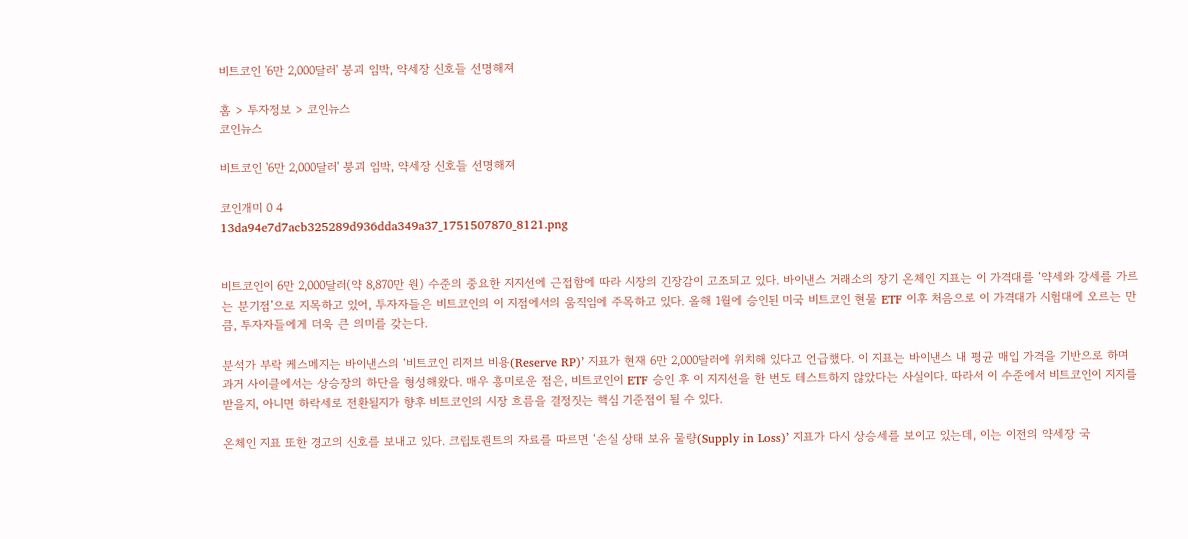비트코인 '6만 2,000달러' 붕괴 임박, 약세장 신호들 선명해져

홈 > 투자정보 > 코인뉴스
코인뉴스

비트코인 '6만 2,000달러' 붕괴 임박, 약세장 신호들 선명해져

코인개미 0 4
13da94e7d7acb325289d936dda349a37_1751507870_8121.png


비트코인이 6만 2,000달러(약 8,870만 원) 수준의 중요한 지지선에 근접함에 따라 시장의 긴장감이 고조되고 있다. 바이낸스 거래소의 장기 온체인 지표는 이 가격대를 ‘약세와 강세를 가르는 분기점’으로 지목하고 있어, 투자자들은 비트코인의 이 지점에서의 움직임에 주목하고 있다. 올해 1월에 승인된 미국 비트코인 현물 ETF 이후 처음으로 이 가격대가 시험대에 오르는 만큼, 투자자들에게 더욱 큰 의미를 갖는다.

분석가 부락 케스메지는 바이낸스의 ‘비트코인 리저브 비용(Reserve RP)’ 지표가 현재 6만 2,000달러에 위치해 있다고 언급했다. 이 지표는 바이낸스 내 평균 매입 가격을 기반으로 하며 과거 사이클에서는 상승장의 하단을 형성해왔다. 매우 흥미로운 점은, 비트코인이 ETF 승인 후 이 지지선을 한 번도 테스트하지 않았다는 사실이다. 따라서 이 수준에서 비트코인이 지지를 받을지, 아니면 하락세로 전환될지가 향후 비트코인의 시장 흐름을 결정짓는 핵심 기준점이 될 수 있다.

온체인 지표 또한 경고의 신호를 보내고 있다. 크립토퀀트의 자료를 따르면 ‘손실 상태 보유 물량(Supply in Loss)’ 지표가 다시 상승세를 보이고 있는데, 이는 이전의 약세장 국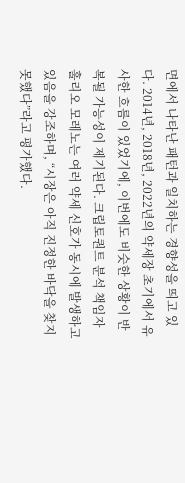면에서 나타난 패턴과 일치하는 경향성을 띄고 있다. 2014년, 2018년, 2022년의 약세장 초기에서 유사한 흐름이 있었기에, 이번에도 비슷한 상황이 반복될 가능성이 제기된다. 크립토퀀트 분석 책임자 훌리오 모레노는 여러 약세 신호가 동시에 발생하고 있음을 강조하며, “시장은 아직 진정한 바닥을 찾지 못했다”라고 평가했다.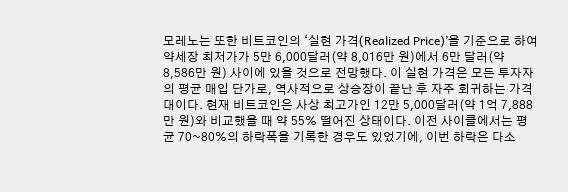모레노는 또한 비트코인의 ‘실현 가격(Realized Price)’을 기준으로 하여 약세장 최저가가 5만 6,000달러(약 8,016만 원)에서 6만 달러(약 8,586만 원) 사이에 있을 것으로 전망했다. 이 실현 가격은 모든 투자자의 평균 매입 단가로, 역사적으로 상승장이 끝난 후 자주 회귀하는 가격대이다. 현재 비트코인은 사상 최고가인 12만 5,000달러(약 1억 7,888만 원)와 비교했을 때 약 55% 떨어진 상태이다. 이전 사이클에서는 평균 70~80%의 하락폭을 기록한 경우도 있었기에, 이번 하락은 다소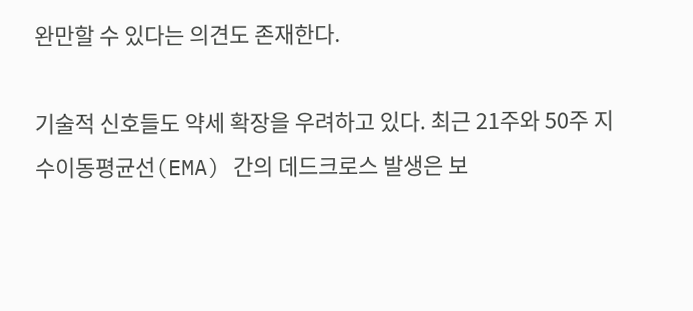완만할 수 있다는 의견도 존재한다.

기술적 신호들도 약세 확장을 우려하고 있다. 최근 21주와 50주 지수이동평균선(EMA) 간의 데드크로스 발생은 보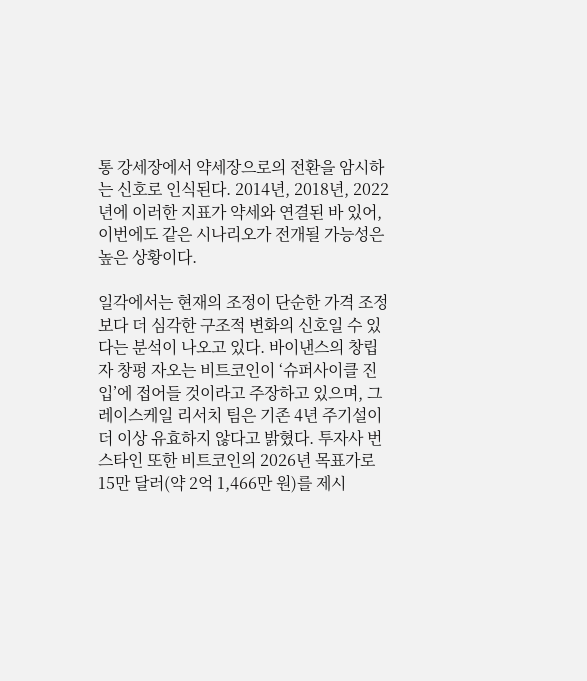통 강세장에서 약세장으로의 전환을 암시하는 신호로 인식된다. 2014년, 2018년, 2022년에 이러한 지표가 약세와 연결된 바 있어, 이번에도 같은 시나리오가 전개될 가능성은 높은 상황이다.

일각에서는 현재의 조정이 단순한 가격 조정보다 더 심각한 구조적 변화의 신호일 수 있다는 분석이 나오고 있다. 바이낸스의 창립자 창펑 자오는 비트코인이 ‘슈퍼사이클 진입’에 접어들 것이라고 주장하고 있으며, 그레이스케일 리서치 팀은 기존 4년 주기설이 더 이상 유효하지 않다고 밝혔다. 투자사 번스타인 또한 비트코인의 2026년 목표가로 15만 달러(약 2억 1,466만 원)를 제시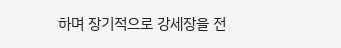하며 장기적으로 강세장을 전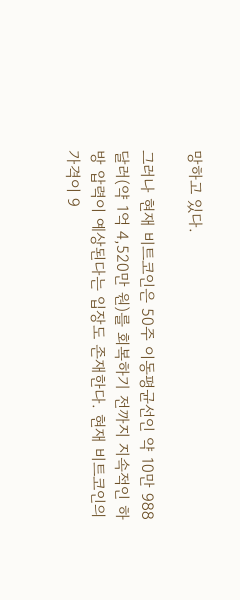망하고 있다.

그러나 현재 비트코인은 50주 이동평균선인 약 10만 988달러(약 1억 4,520만 원)를 회복하기 전까지 지속적인 하방 압력이 예상된다는 입장도 존재한다. 현재 비트코인의 가격이 9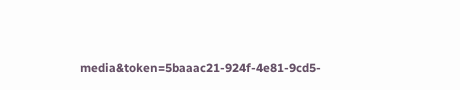media&token=5baaac21-924f-4e81-9cd5-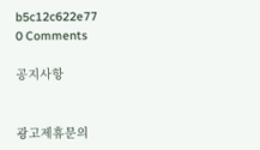b5c12c622e77
0 Comments

공지사항


광고제휴문의